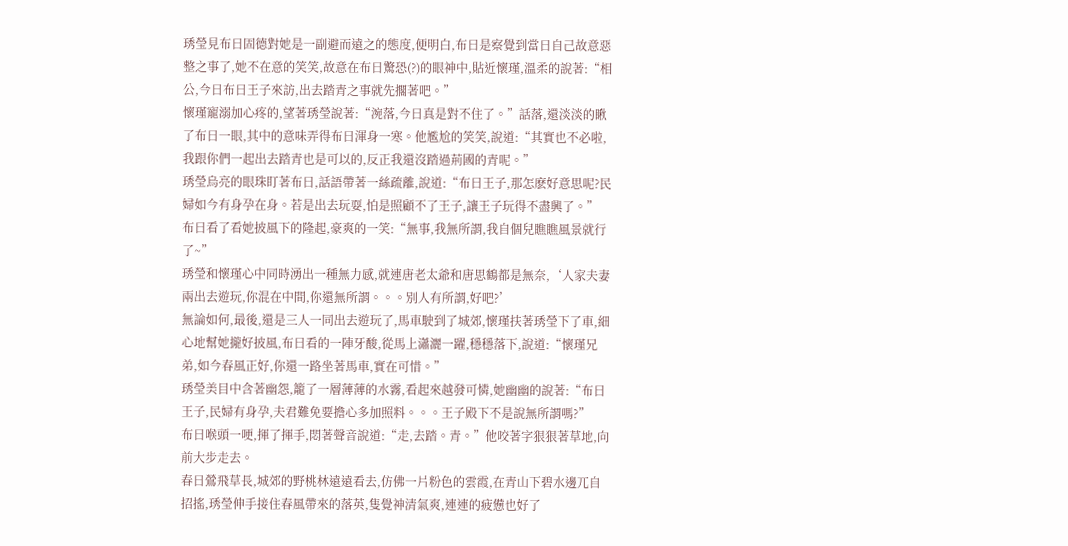琇瑩見布日固德對她是一副避而遠之的態度,便明白,布日是察覺到當日自己故意惡整之事了,她不在意的笑笑,故意在布日驚恐(?)的眼神中,貼近懷瑾,溫柔的說著:“相公,今日布日王子來訪,出去踏青之事就先擱著吧。”
懷瑾寵溺加心疼的,望著琇瑩說著:“涴落,今日真是對不住了。”話落,還淡淡的瞅了布日一眼,其中的意味弄得布日渾身一寒。他尷尬的笑笑,說道:“其實也不必啦,我跟你們一起出去踏青也是可以的,反正我還沒踏過荊國的青呢。”
琇瑩烏亮的眼珠盯著布日,話語帶著一絲疏離,說道:“布日王子,那怎麽好意思呢?民婦如今有身孕在身。若是出去玩耍,怕是照顧不了王子,讓王子玩得不盡興了。”
布日看了看她披風下的隆起,豪爽的一笑:“無事,我無所謂,我自個兒瞧瞧風景就行了~”
琇瑩和懷瑾心中同時湧出一種無力感,就連唐老太爺和唐思鶴都是無奈,‘人家夫妻兩出去遊玩,你混在中間,你還無所謂。。。別人有所謂,好吧?’
無論如何,最後,還是三人一同出去遊玩了,馬車駛到了城郊,懷瑾扶著琇瑩下了車,細心地幫她攏好披風,布日看的一陣牙酸,從馬上瀟灑一躍,穩穩落下,說道:“懷瑾兄弟,如今春風正好,你還一路坐著馬車,實在可惜。”
琇瑩美目中含著幽怨,籠了一層薄薄的水霧,看起來越發可憐,她幽幽的說著:“布日王子,民婦有身孕,夫君難免要擔心多加照料。。。王子殿下不是說無所謂嗎?”
布日喉頭一哽,揮了揮手,悶著聲音說道:“走,去踏。青。”他咬著字狠狠著草地,向前大步走去。
春日鶯飛草長,城郊的野桃林遠遠看去,仿佛一片粉色的雲霞,在青山下碧水邊兀自招搖,琇瑩伸手接住春風帶來的落英,隻覺神清氣爽,連連的疲憊也好了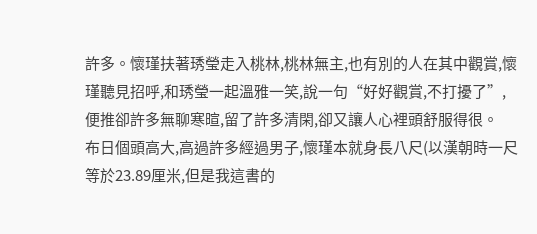許多。懷瑾扶著琇瑩走入桃林,桃林無主,也有別的人在其中觀賞,懷瑾聽見招呼,和琇瑩一起溫雅一笑,說一句“好好觀賞,不打擾了”,便推卻許多無聊寒暄,留了許多清閑,卻又讓人心裡頭舒服得很。
布日個頭高大,高過許多經過男子,懷瑾本就身長八尺(以漢朝時一尺等於23.89厘米,但是我這書的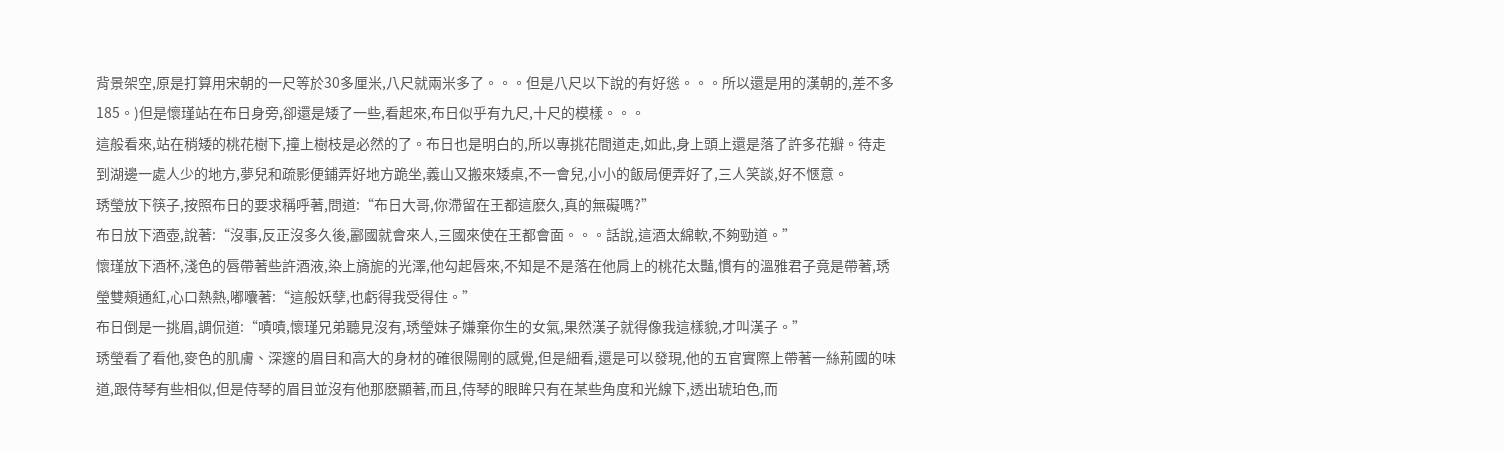背景架空,原是打算用宋朝的一尺等於30多厘米,八尺就兩米多了。。。但是八尺以下說的有好慫。。。所以還是用的漢朝的,差不多185。)但是懷瑾站在布日身旁,卻還是矮了一些,看起來,布日似乎有九尺,十尺的模樣。。。
這般看來,站在稍矮的桃花樹下,撞上樹枝是必然的了。布日也是明白的,所以專挑花間道走,如此,身上頭上還是落了許多花瓣。待走到湖邊一處人少的地方,夢兒和疏影便鋪弄好地方跪坐,義山又搬來矮桌,不一會兒,小小的飯局便弄好了,三人笑談,好不愜意。
琇瑩放下筷子,按照布日的要求稱呼著,問道:“布日大哥,你滯留在王都這麽久,真的無礙嗎?”
布日放下酒壺,說著:“沒事,反正沒多久後,酈國就會來人,三國來使在王都會面。。。話說,這酒太綿軟,不夠勁道。”
懷瑾放下酒杯,淺色的唇帶著些許酒液,染上旖旎的光澤,他勾起唇來,不知是不是落在他肩上的桃花太豔,慣有的溫雅君子竟是帶著,琇瑩雙頰通紅,心口熱熱,嘟囔著:“這般妖孽,也虧得我受得住。”
布日倒是一挑眉,調侃道:“嘖嘖,懷瑾兄弟聽見沒有,琇瑩妹子嫌棄你生的女氣,果然漢子就得像我這樣貌,才叫漢子。”
琇瑩看了看他,麥色的肌膚、深邃的眉目和高大的身材的確很陽剛的感覺,但是細看,還是可以發現,他的五官實際上帶著一絲荊國的味道,跟侍琴有些相似,但是侍琴的眉目並沒有他那麽顯著,而且,侍琴的眼眸只有在某些角度和光線下,透出琥珀色,而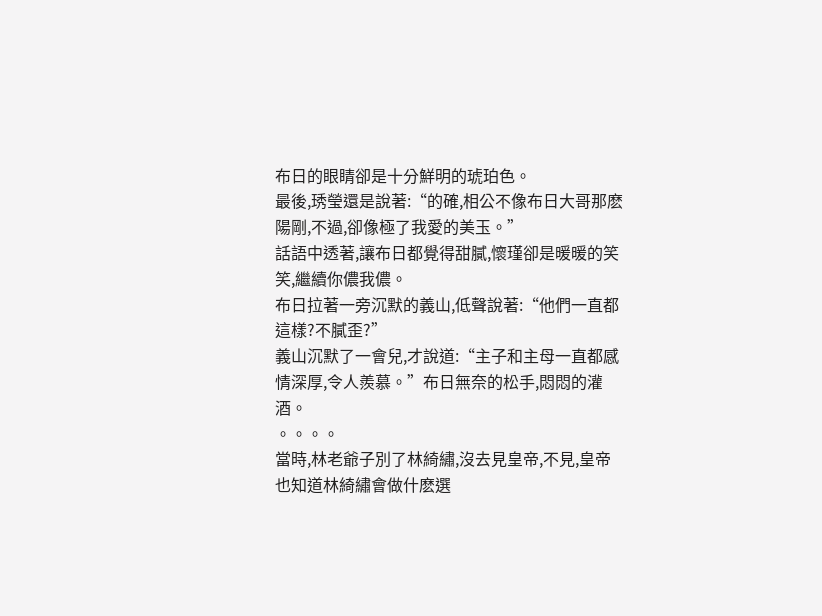布日的眼睛卻是十分鮮明的琥珀色。
最後,琇瑩還是說著:“的確,相公不像布日大哥那麽陽剛,不過,卻像極了我愛的美玉。”
話語中透著,讓布日都覺得甜膩,懷瑾卻是暖暖的笑笑,繼續你儂我儂。
布日拉著一旁沉默的義山,低聲說著:“他們一直都這樣?不膩歪?”
義山沉默了一會兒,才說道:“主子和主母一直都感情深厚,令人羨慕。”布日無奈的松手,悶悶的灌酒。
。。。。
當時,林老爺子別了林綺繡,沒去見皇帝,不見,皇帝也知道林綺繡會做什麽選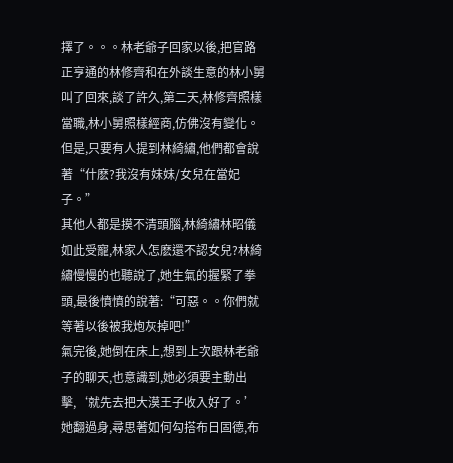擇了。。。林老爺子回家以後,把官路正亨通的林修齊和在外談生意的林小舅叫了回來,談了許久,第二天,林修齊照樣當職,林小舅照樣經商,仿佛沒有變化。
但是,只要有人提到林綺繡,他們都會說著“什麽?我沒有妹妹/女兒在當妃子。”
其他人都是摸不清頭腦,林綺繡林昭儀如此受寵,林家人怎麽還不認女兒?林綺繡慢慢的也聽說了,她生氣的握緊了拳頭,最後憤憤的說著:“可惡。。你們就等著以後被我炮灰掉吧!”
氣完後,她倒在床上,想到上次跟林老爺子的聊天,也意識到,她必須要主動出擊,‘就先去把大漠王子收入好了。’她翻過身,尋思著如何勾搭布日固德,布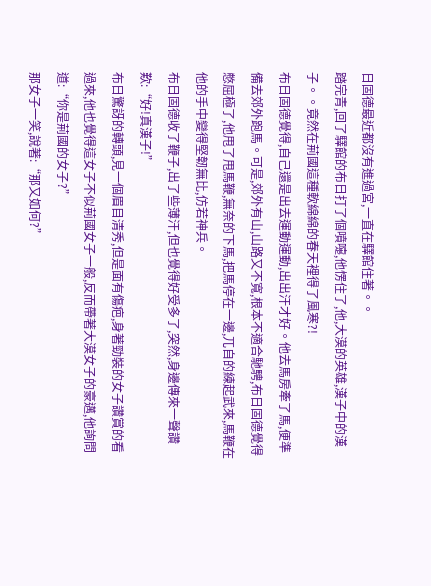日固德最近都沒有進過宮,一直在驛館住著。。
踏完青,回了驛館的布日打了個噴嚏,他愣住了,他,大漠的英雄,漢子中的漢子。。竟然在荊國這種軟綿綿的春天裡得了風寒?!
布日固德覺得,自己還是出去運動運動,出出汗才好。他去馬房牽了馬,便準備去郊外跑馬。可是,郊外有山,山路又不寬,根本不適合馳騁,布日固德覺得憋屈極了,他甩了甩馬鞭,無奈的下馬,把馬停在一邊,兀自的練起武來,馬鞭在他的手中變得堅韌無比,仿若神兵。
布日固德收了鞭子,出了些薄汗,但也覺得好受多了,突然,身邊傳來一聲讚歎:“好!真漢子!”
布日驚訝的轉頭,見一個眉目清秀,但是面有傷疤,身著勁裝的女子讚賞的看過來,他也覺得這女子不似荊國女子一般,反而帶著大漠女子的豪邁,他詢問道:“你是荊國的女子?”
那女子一笑,說著:“那又如何?”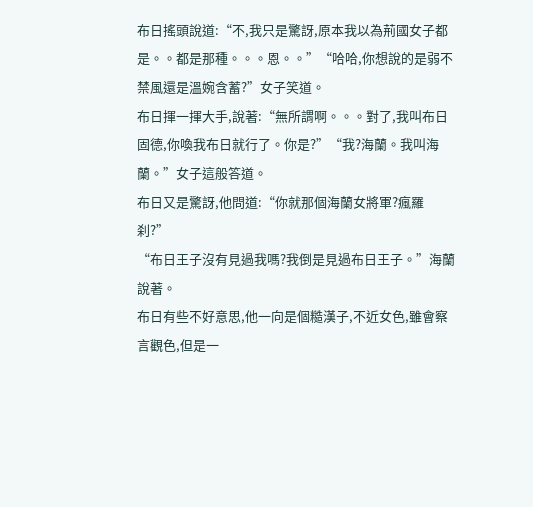布日搖頭說道:“不,我只是驚訝,原本我以為荊國女子都是。。都是那種。。。恩。。”“哈哈,你想說的是弱不禁風還是溫婉含蓄?”女子笑道。
布日揮一揮大手,說著:“無所謂啊。。。對了,我叫布日固德,你喚我布日就行了。你是?”“我?海蘭。我叫海蘭。”女子這般答道。
布日又是驚訝,他問道:“你就那個海蘭女將軍?瘋羅刹?”
“布日王子沒有見過我嗎?我倒是見過布日王子。”海蘭說著。
布日有些不好意思,他一向是個糙漢子,不近女色,雖會察言觀色,但是一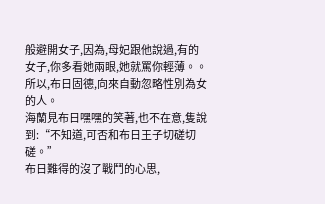般避開女子,因為,母妃跟他說過,有的女子,你多看她兩眼,她就罵你輕薄。。所以,布日固德,向來自動忽略性別為女的人。
海蘭見布日嘿嘿的笑著,也不在意,隻說到:“不知道,可否和布日王子切磋切磋。”
布日難得的沒了戰鬥的心思,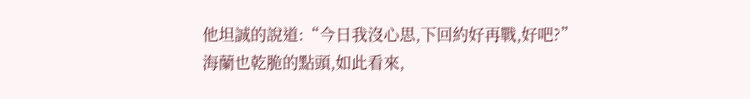他坦誠的說道:“今日我沒心思,下回約好再戰,好吧?”
海蘭也乾脆的點頭,如此看來,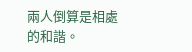兩人倒算是相處的和諧。